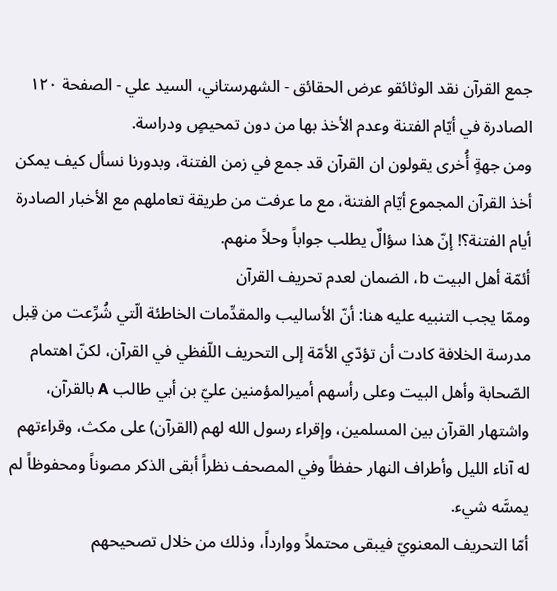جمع القرآن نقد الوثائقو عرض الحقائق - الشهرستاني، السيد علي - الصفحة ١٢٠
الصادرة في أيّام الفتنة وعدم الأخذ بها من دون تمحيصٍ ودراسة.
ومن جهةٍ أُخرى يقولون ان القرآن قد جمع في زمن الفتنة، وبدورنا نسأل كيف يمكن أخذ القرآن المجموع أيّام الفتنة، مع ما عرفت من طريقة تعاملهم مع الأخبار الصادرة أيام الفتنة؟! إنّ هذا سؤالٌ يطلب جواباً وحلاً منهم.
أئمّة أهل البيت b، الضمان لعدم تحريف القرآن
وممّا يجب التنبيه عليه هنا: أنّ الأساليب والمقدِّمات الخاطئة الّتي شُرِّعت من قِبل مدرسة الخلافة كادت أن تؤدّي الأمّة إلى التحريف اللّفظي في القرآن، لكنّ اهتمام الصّحابة وأهل البيت وعلى رأسهم أميرالمؤمنين عليّ بن أبي طالب A بالقرآن، واشتهار القرآن بين المسلمين، وإقراء رسول الله لهم (القرآن) على مكث، وقراءتهم له آناء الليل وأطراف النهار حفظاً وفي المصحف نظراً أبقى الذكر مصوناً ومحفوظاً لم يمسَّه شيء.
أمّا التحريف المعنويّ فيبقى محتملاً ووارداً، وذلك من خلال تصحيحهم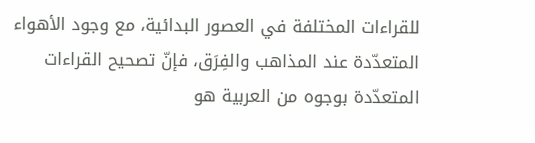للقراءات المختلفة في العصور البدائية، مع وجود الأهواء المتعدّدة عند المذاهب والفِرَق، فإنّ تصحيح القراءات المتعدّدة بوجوه من العربية هو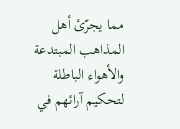مما يجرّئ أهل المذاهب المبتدعة والأهواء الباطلة لتحكيم آرائهم في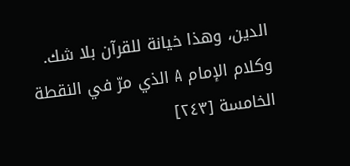الدين، وهذا خيانة للقرآن بلا شك.
وكلام الإمام A الذي مرّ في النقطة الخامسة [٢٤٣]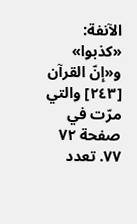الآنفة: «كذبوا» و«إنّ القرآن
[٢٤٣] والتي مرّت في صفحة ٧٢ ٧٧. تعدد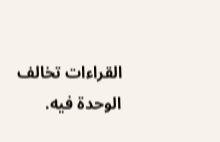القراءات تخالف الوحدة فيه.